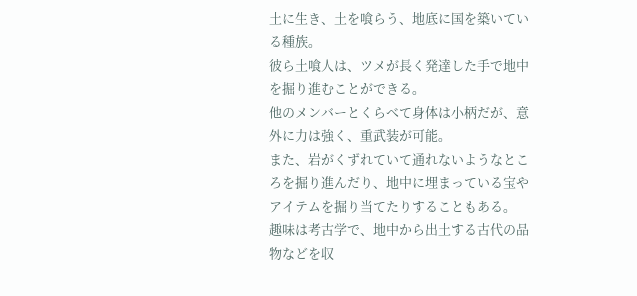土に生き、土を喰らう、地底に国を築いている種族。
彼ら土喰人は、ツメが長く発達した手で地中を掘り進むことができる。
他のメンバーとくらべて身体は小柄だが、意外に力は強く、重武装が可能。
また、岩がくずれていて通れないようなところを掘り進んだり、地中に埋まっている宝やアイテムを掘り当てたりすることもある。
趣味は考古学で、地中から出土する古代の品物などを収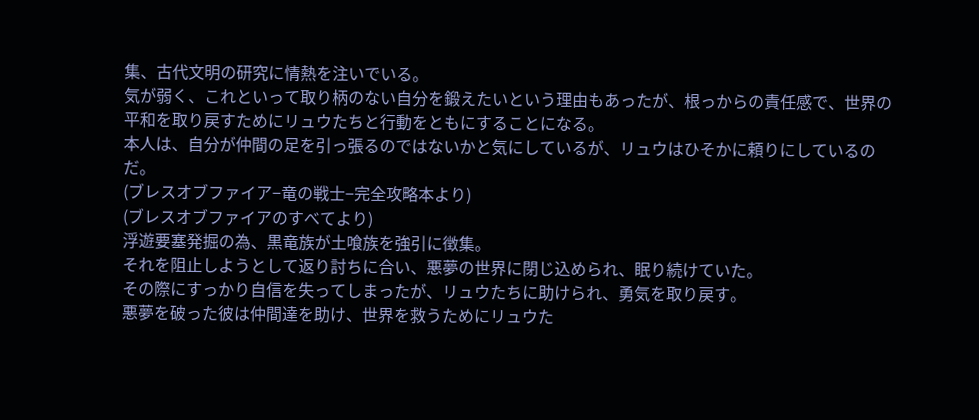集、古代文明の研究に情熱を注いでいる。
気が弱く、これといって取り柄のない自分を鍛えたいという理由もあったが、根っからの責任感で、世界の平和を取り戻すためにリュウたちと行動をともにすることになる。
本人は、自分が仲間の足を引っ張るのではないかと気にしているが、リュウはひそかに頼りにしているのだ。
(ブレスオブファイア−竜の戦士−完全攻略本より)
(ブレスオブファイアのすべてより)
浮遊要塞発掘の為、黒竜族が土喰族を強引に徴集。
それを阻止しようとして返り討ちに合い、悪夢の世界に閉じ込められ、眠り続けていた。
その際にすっかり自信を失ってしまったが、リュウたちに助けられ、勇気を取り戻す。
悪夢を破った彼は仲間達を助け、世界を救うためにリュウた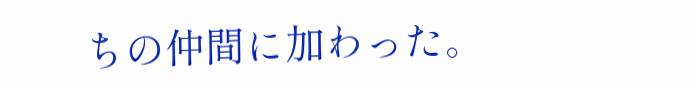ちの仲間に加わった。